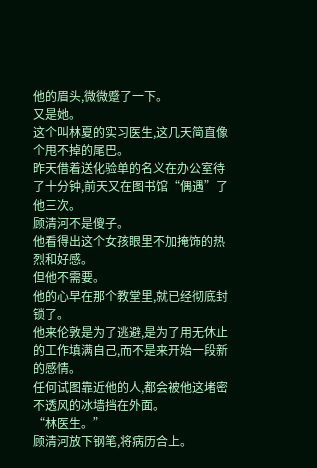他的眉头,微微蹙了一下。
又是她。
这个叫林夏的实习医生,这几天简直像个甩不掉的尾巴。
昨天借着送化验单的名义在办公室待了十分钟,前天又在图书馆“偶遇”了他三次。
顾清河不是傻子。
他看得出这个女孩眼里不加掩饰的热烈和好感。
但他不需要。
他的心早在那个教堂里,就已经彻底封锁了。
他来伦敦是为了逃避,是为了用无休止的工作填满自己,而不是来开始一段新的感情。
任何试图靠近他的人,都会被他这堵密不透风的冰墙挡在外面。
“林医生。”
顾清河放下钢笔,将病历合上。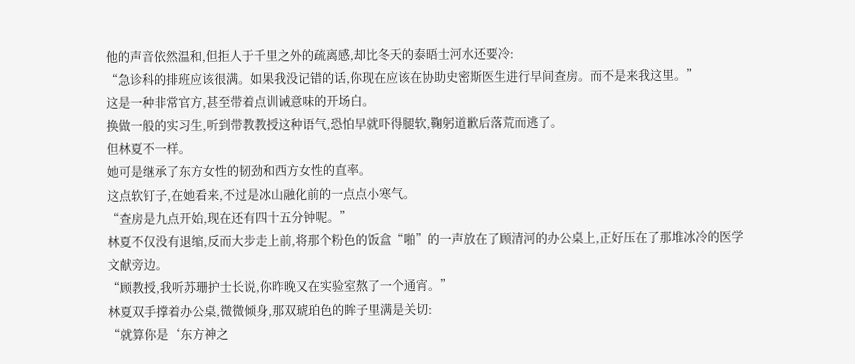他的声音依然温和,但拒人于千里之外的疏离感,却比冬天的泰晤士河水还要冷:
“急诊科的排班应该很满。如果我没记错的话,你现在应该在协助史密斯医生进行早间查房。而不是来我这里。”
这是一种非常官方,甚至带着点训诫意味的开场白。
换做一般的实习生,听到带教教授这种语气,恐怕早就吓得腿软,鞠躬道歉后落荒而逃了。
但林夏不一样。
她可是继承了东方女性的韧劲和西方女性的直率。
这点软钉子,在她看来,不过是冰山融化前的一点点小寒气。
“查房是九点开始,现在还有四十五分钟呢。”
林夏不仅没有退缩,反而大步走上前,将那个粉色的饭盒“啪”的一声放在了顾清河的办公桌上,正好压在了那堆冰冷的医学文献旁边。
“顾教授,我听苏珊护士长说,你昨晚又在实验室熬了一个通宵。”
林夏双手撑着办公桌,微微倾身,那双琥珀色的眸子里满是关切:
“就算你是‘东方神之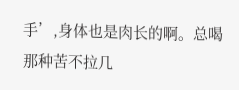手’,身体也是肉长的啊。总喝那种苦不拉几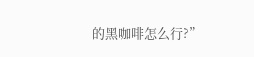的黑咖啡怎么行?”